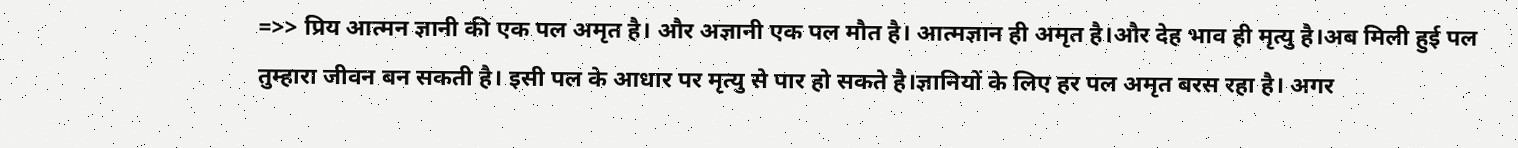=>> प्रिय आत्मन ज्ञानी की एक पल अमृत है। और अज्ञानी एक पल मौत है। आत्मज्ञान ही अमृत है।और देह भाव ही मृत्यु है।अब मिली हुई पल तुम्हारा जीवन बन सकती है। इसी पल के आधार पर मृत्यु से पार हो सकते है।ज्ञानियों के लिए हर पल अमृत बरस रहा है। अगर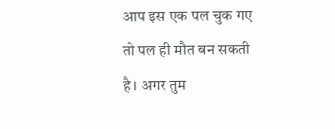आप इस एक पल चुक गए तो पल ही मौत बन सकती है। अगर तुम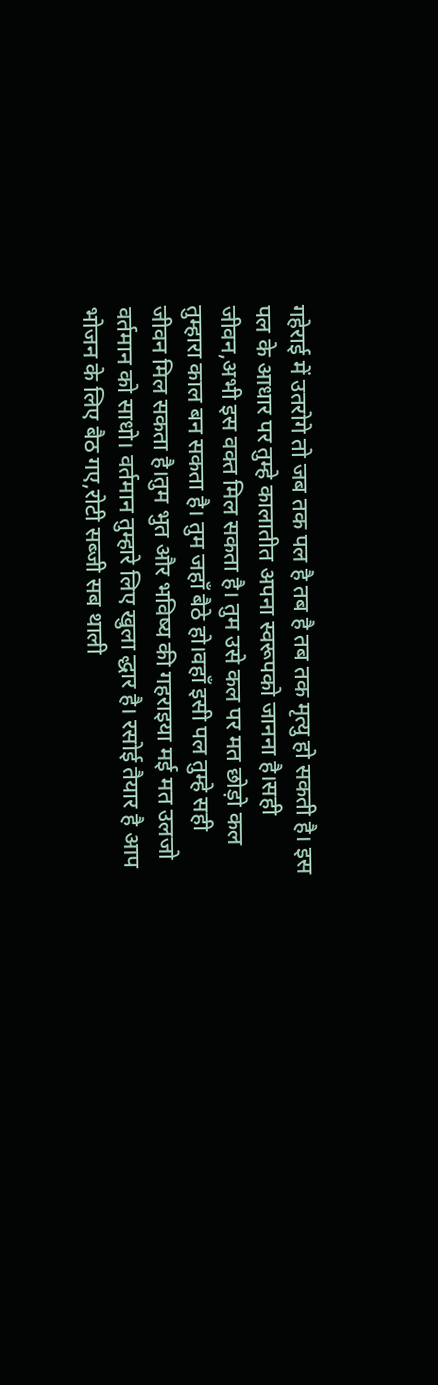गहेराई में उतरोगे तो जब तक पल है तब है तब तक मृत्यु हो सकती है। इस पल के आधार पर तुम्हे कालातीत अपना स्वरूपको जानना है।सही जीवन,अभी इस वक्त मिल सकता है। तुम उसे कल पर मत छोड़ो कल तुम्हारा काल बन सकता है। तुम जहाँ बैठे हो।वहाँ इसी पल तुम्हे सही जीवन मिल सकता है।तुम भुत और भविष्य की गहराइया मई मत उलजो वर्तमान को साधो। वर्तमान तुम्हारे लिए खुला द्धार है। रसोई तैयार है आप भोजन के लिए बैठ गए,रोटी सब्जी सब थाली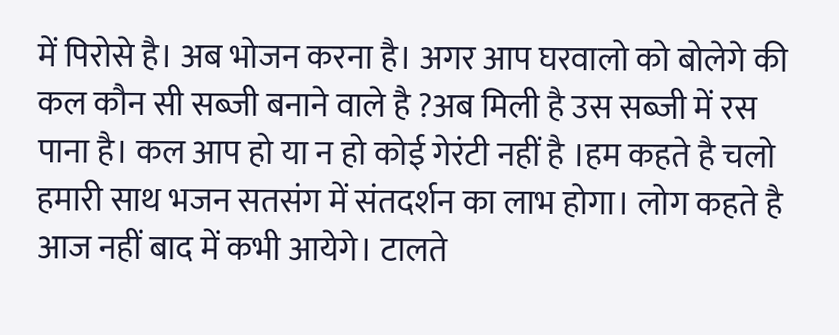में पिरोसे है। अब भोजन करना है। अगर आप घरवालो को बोलेगे की कल कौन सी सब्जी बनाने वाले है ?अब मिली है उस सब्जी में रस पाना है। कल आप हो या न हो कोई गेरंटी नहीं है ।हम कहते है चलो हमारी साथ भजन सतसंग में संतदर्शन का लाभ होगा। लोग कहते है आज नहीं बाद में कभी आयेगे। टालते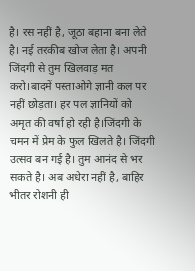है। रस नहीं है, जूठा बहाना बना लेते है। नई तरकीब खोज लेता है। अपनी जिंदगी से तुम खिलवाड़ मत करो।बादमें पस्ताओगे ज्ञानी कल पर नहीं छोड़ता। हर पल ज्ञानियों को अमृत की वर्षा हो रही है।जिंदगी के चमन में प्रेम के फुल खिलते है। जिंदगी उत्सव बन गई है। तुम आनंद से भर सकते है। अब अधेरा नहीं है, बाहिर भीतर रोशनी ही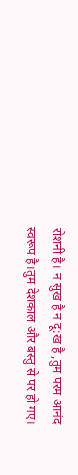रोशनी है। न सुख है न दू:ख है ,तुम परम आनंद स्वरूप है।तुम देशकाल और बस्तु से पर हो गए।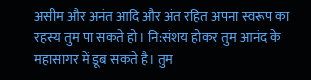असीम और अनंत आदि और अंत रहित अपना स्वरूप का रहस्य तुम पा सकते हो। नि:संशय होकर तुम आनंद के महासागर में डूब सकते है। तुम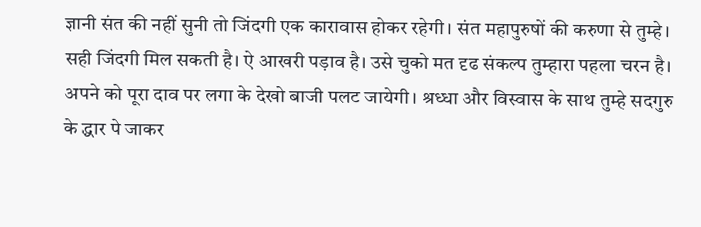ज्ञानी संत की नहीं सुनी तो जिंदगी एक कारावास होकर रहेगी। संत महापुरुषों की करुणा से तुम्हे। सही जिंदगी मिल सकती है। ऐ आखरी पड़ाव है। उसे चुको मत दृढ संकल्प तुम्हारा पहला चरन है। अपने को पूरा दाव पर लगा के देखो बाजी पलट जायेगी। श्रध्धा और विस्वास के साथ तुम्हे सदगुरु के द्धार पे जाकर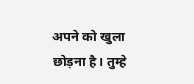अपने को खुला छोड़ना है। तुम्हे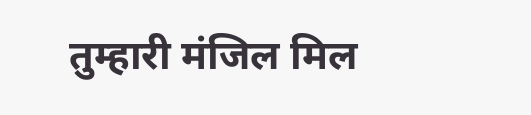तुम्हारी मंजिल मिल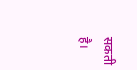सकती है।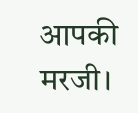आपकी मरजी।